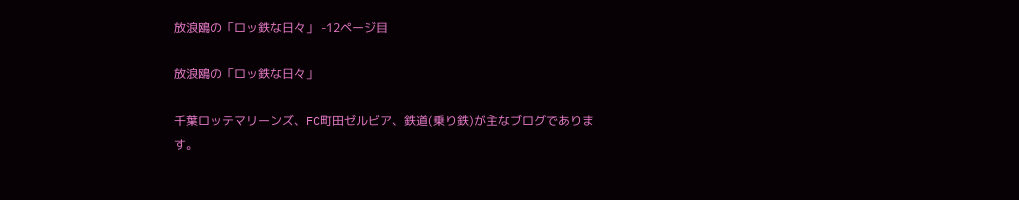放浪鴎の「ロッ鉄な日々」 -12ページ目

放浪鴎の「ロッ鉄な日々」

千葉ロッテマリーンズ、FC町田ゼルビア、鉄道(乗り鉄)が主なブログであります。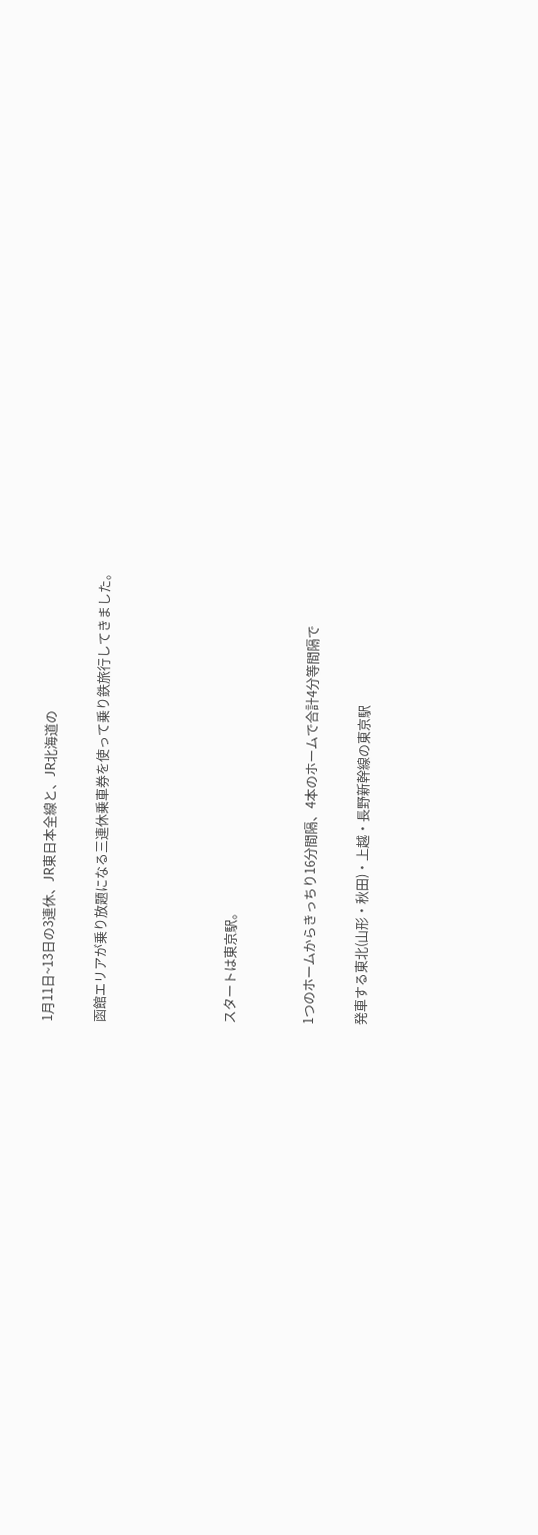1月11日~13日の3連休、JR東日本全線と、JR北海道の

函館エリアが乗り放題になる三連休乗車券を使って乗り鉄旅行してきました。




スタートは東京駅。


1つのホームからきっちり16分間隔、4本のホームで合計4分等間隔で

発車する東北(山形・秋田)・上越・長野新幹線の東京駅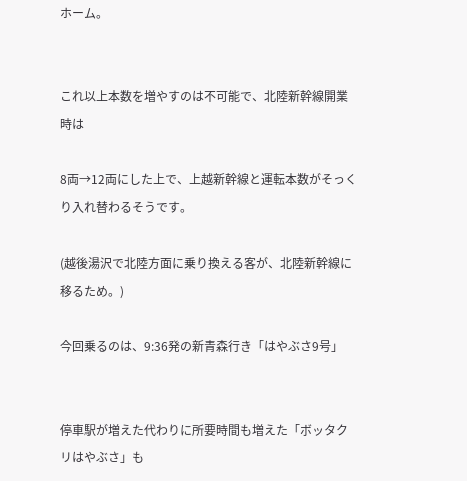ホーム。


これ以上本数を増やすのは不可能で、北陸新幹線開業時は

8両→12両にした上で、上越新幹線と運転本数がそっくり入れ替わるそうです。

(越後湯沢で北陸方面に乗り換える客が、北陸新幹線に移るため。)

今回乗るのは、9:36発の新青森行き「はやぶさ9号」


停車駅が増えた代わりに所要時間も増えた「ボッタクリはやぶさ」も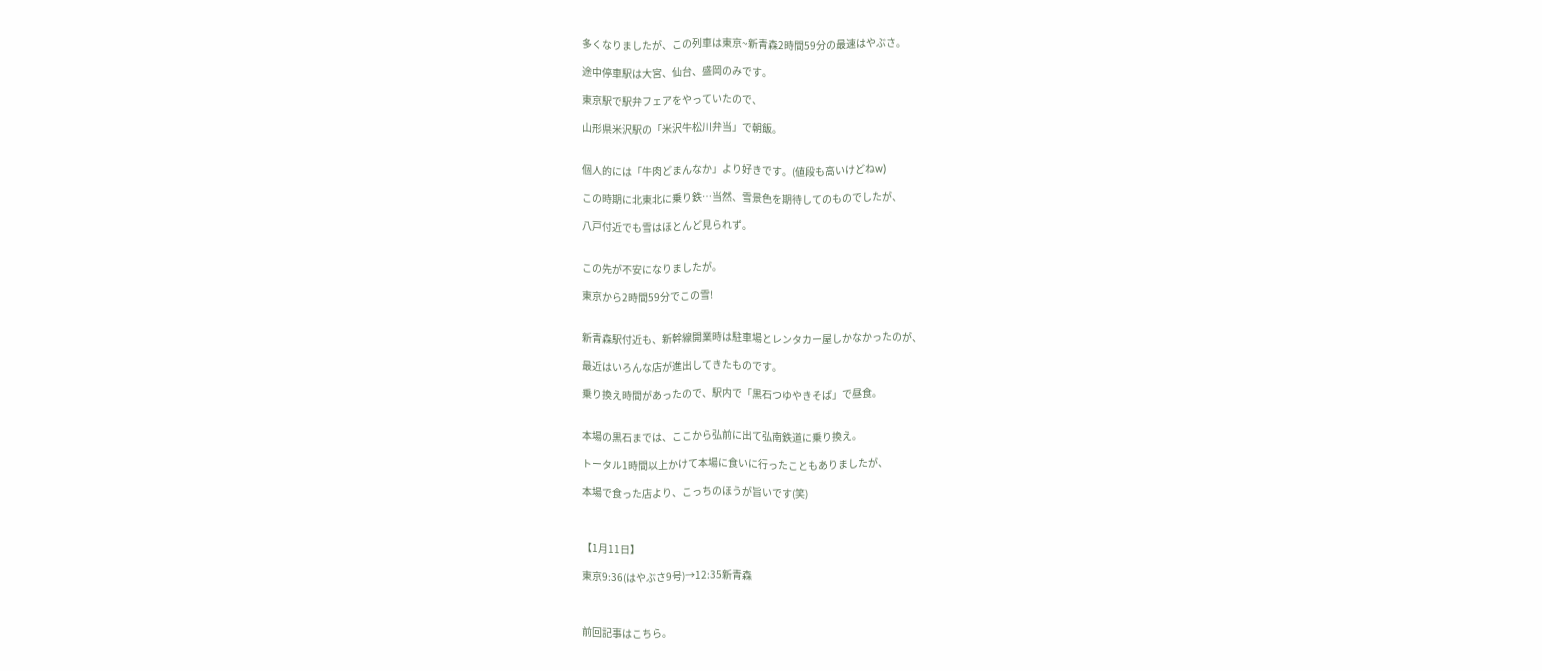多くなりましたが、この列車は東京~新青森2時間59分の最速はやぶさ。

途中停車駅は大宮、仙台、盛岡のみです。

東京駅で駅弁フェアをやっていたので、

山形県米沢駅の「米沢牛松川弁当」で朝飯。


個人的には「牛肉どまんなか」より好きです。(値段も高いけどねw)

この時期に北東北に乗り鉄…当然、雪景色を期待してのものでしたが、

八戸付近でも雪はほとんど見られず。


この先が不安になりましたが。

東京から2時間59分でこの雪!


新青森駅付近も、新幹線開業時は駐車場とレンタカー屋しかなかったのが、

最近はいろんな店が進出してきたものです。

乗り換え時間があったので、駅内で「黒石つゆやきそば」で昼食。


本場の黒石までは、ここから弘前に出て弘南鉄道に乗り換え。

トータル1時間以上かけて本場に食いに行ったこともありましたが、

本場で食った店より、こっちのほうが旨いです(笑)



【1月11日】

東京9:36(はやぶさ9号)→12:35新青森



前回記事はこちら。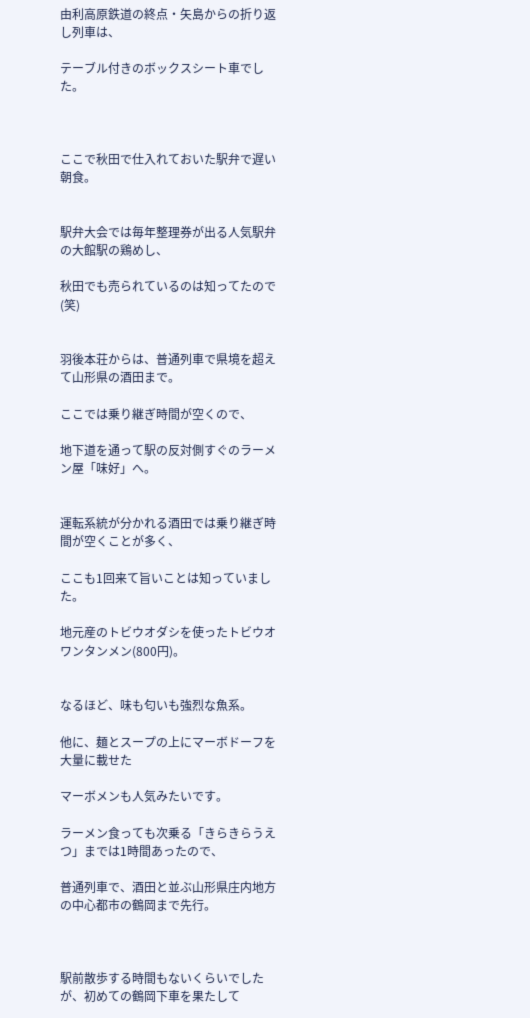由利高原鉄道の終点・矢島からの折り返し列車は、

テーブル付きのボックスシート車でした。



ここで秋田で仕入れておいた駅弁で遅い朝食。


駅弁大会では毎年整理券が出る人気駅弁の大館駅の鶏めし、

秋田でも売られているのは知ってたので(笑)


羽後本荘からは、普通列車で県境を超えて山形県の酒田まで。

ここでは乗り継ぎ時間が空くので、

地下道を通って駅の反対側すぐのラーメン屋「味好」へ。


運転系統が分かれる酒田では乗り継ぎ時間が空くことが多く、

ここも1回来て旨いことは知っていました。

地元産のトビウオダシを使ったトビウオワンタンメン(800円)。


なるほど、味も匂いも強烈な魚系。

他に、麺とスープの上にマーボドーフを大量に載せた

マーボメンも人気みたいです。

ラーメン食っても次乗る「きらきらうえつ」までは1時間あったので、

普通列車で、酒田と並ぶ山形県庄内地方の中心都市の鶴岡まで先行。



駅前散歩する時間もないくらいでしたが、初めての鶴岡下車を果たして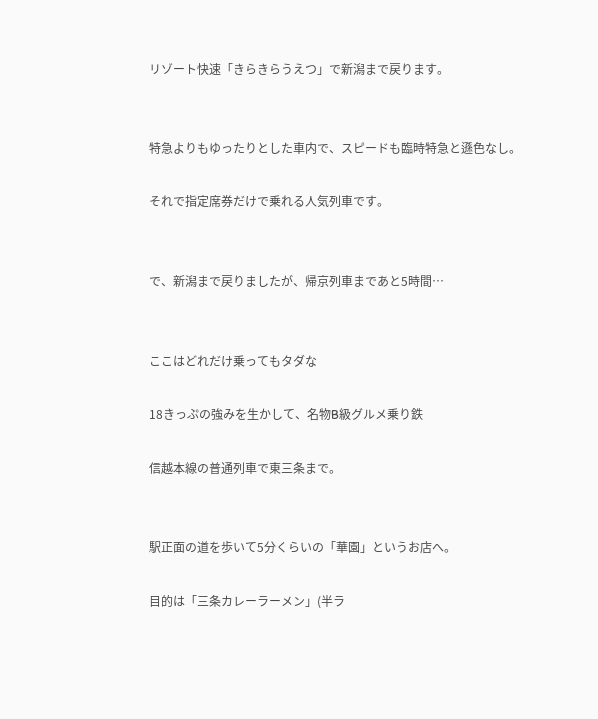リゾート快速「きらきらうえつ」で新潟まで戻ります。


特急よりもゆったりとした車内で、スピードも臨時特急と遜色なし。

それで指定席券だけで乗れる人気列車です。


で、新潟まで戻りましたが、帰京列車まであと5時間…


ここはどれだけ乗ってもタダな

18きっぷの強みを生かして、名物B級グルメ乗り鉄

信越本線の普通列車で東三条まで。


駅正面の道を歩いて5分くらいの「華園」というお店へ。

目的は「三条カレーラーメン」(半ラ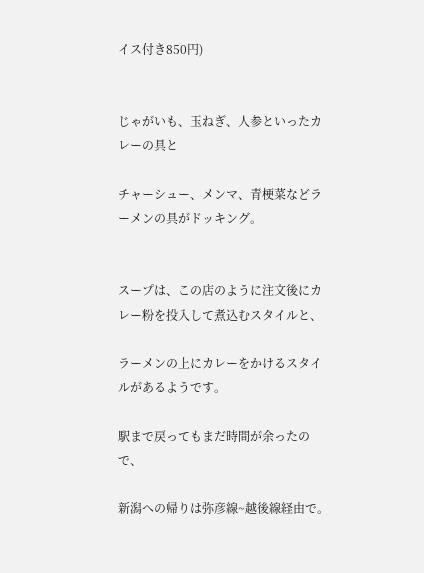イス付き850円)


じゃがいも、玉ねぎ、人参といったカレーの具と

チャーシュー、メンマ、青梗菜などラーメンの具がドッキング。


スープは、この店のように注文後にカレー粉を投入して煮込むスタイルと、

ラーメンの上にカレーをかけるスタイルがあるようです。

駅まで戻ってもまだ時間が余ったので、

新潟への帰りは弥彦線~越後線経由で。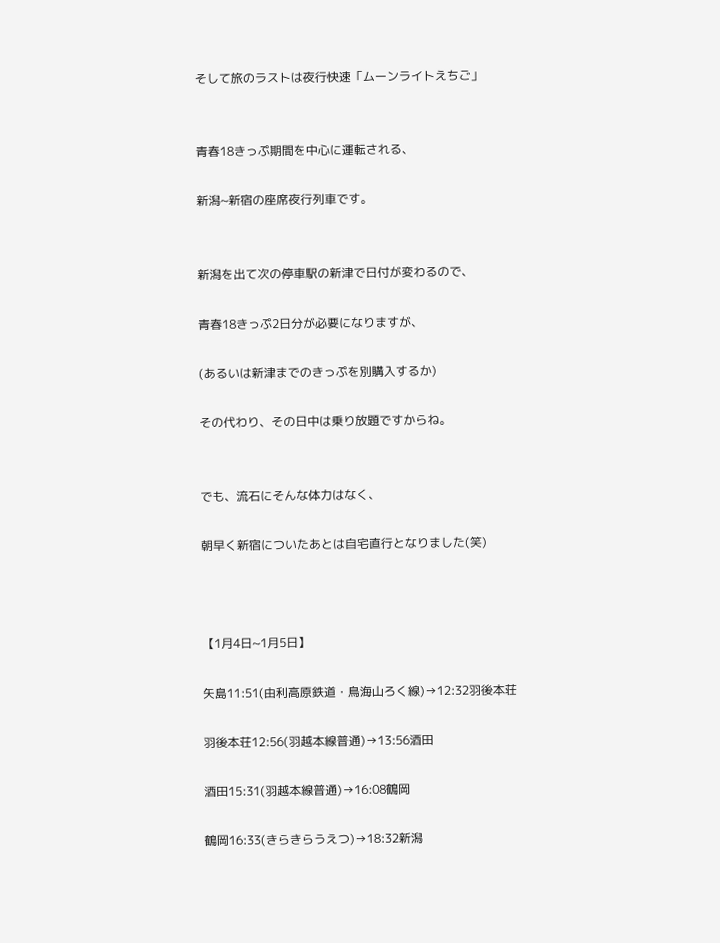そして旅のラストは夜行快速「ムーンライトえちご」


青春18きっぷ期間を中心に運転される、

新潟~新宿の座席夜行列車です。


新潟を出て次の停車駅の新津で日付が変わるので、

青春18きっぷ2日分が必要になりますが、

(あるいは新津までのきっぷを別購入するか)

その代わり、その日中は乗り放題ですからね。


でも、流石にそんな体力はなく、

朝早く新宿についたあとは自宅直行となりました(笑)



【1月4日~1月5日】

矢島11:51(由利高原鉄道・鳥海山ろく線)→12:32羽後本荘

羽後本荘12:56(羽越本線普通)→13:56酒田

酒田15:31(羽越本線普通)→16:08鶴岡

鶴岡16:33(きらきらうえつ)→18:32新潟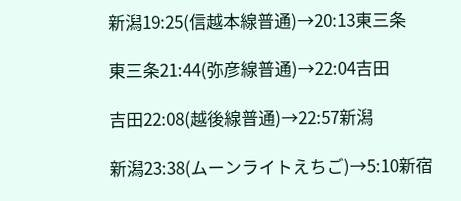新潟19:25(信越本線普通)→20:13東三条

東三条21:44(弥彦線普通)→22:04吉田

吉田22:08(越後線普通)→22:57新潟

新潟23:38(ムーンライトえちご)→5:10新宿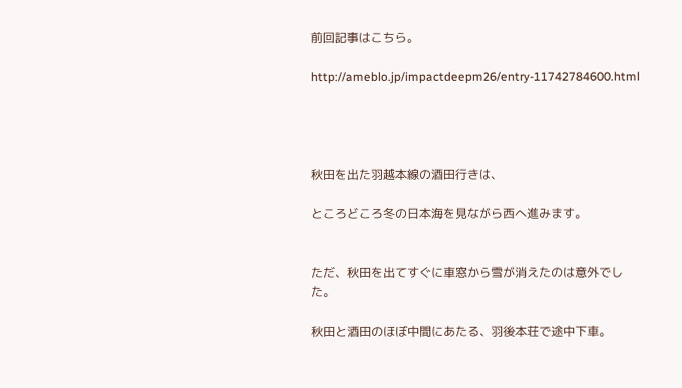前回記事はこちら。

http://ameblo.jp/impactdeepm26/entry-11742784600.html




秋田を出た羽越本線の酒田行きは、

ところどころ冬の日本海を見ながら西へ進みます。


ただ、秋田を出てすぐに車窓から雪が消えたのは意外でした。

秋田と酒田のほぼ中間にあたる、羽後本荘で途中下車。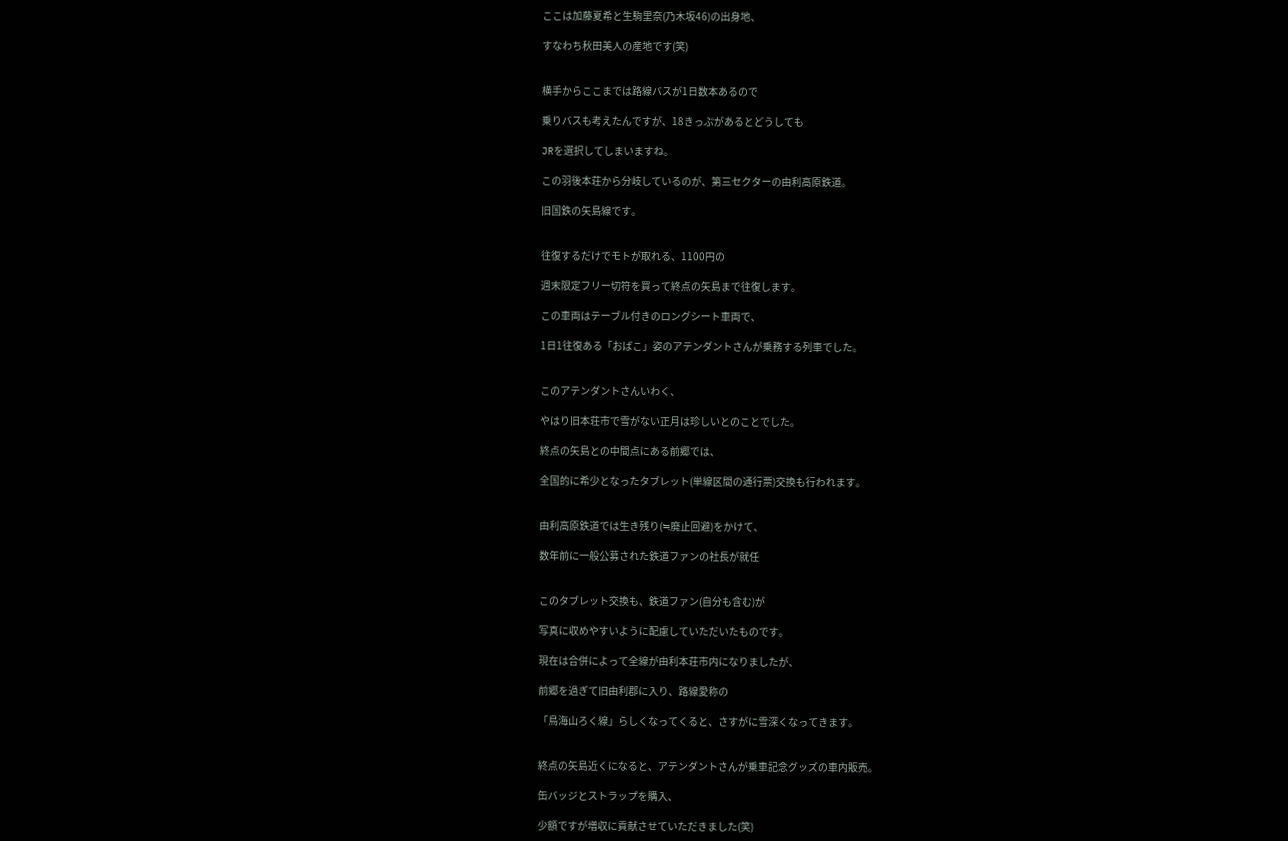ここは加藤夏希と生駒里奈(乃木坂46)の出身地、

すなわち秋田美人の産地です(笑)


横手からここまでは路線バスが1日数本あるので

乗りバスも考えたんですが、18きっぷがあるとどうしても

JRを選択してしまいますね。

この羽後本荘から分岐しているのが、第三セクターの由利高原鉄道。

旧国鉄の矢島線です。


往復するだけでモトが取れる、1100円の

週末限定フリー切符を買って終点の矢島まで往復します。

この車両はテーブル付きのロングシート車両で、

1日1往復ある「おばこ」姿のアテンダントさんが乗務する列車でした。


このアテンダントさんいわく、

やはり旧本荘市で雪がない正月は珍しいとのことでした。

終点の矢島との中間点にある前郷では、

全国的に希少となったタブレット(単線区間の通行票)交換も行われます。


由利高原鉄道では生き残り(≒廃止回避)をかけて、

数年前に一般公募された鉄道ファンの社長が就任


このタブレット交換も、鉄道ファン(自分も含む)が

写真に収めやすいように配慮していただいたものです。

現在は合併によって全線が由利本荘市内になりましたが、

前郷を過ぎて旧由利郡に入り、路線愛称の

「鳥海山ろく線」らしくなってくると、さすがに雪深くなってきます。


終点の矢島近くになると、アテンダントさんが乗車記念グッズの車内販売。

缶バッジとストラップを購入、

少額ですが増収に貢献させていただきました(笑)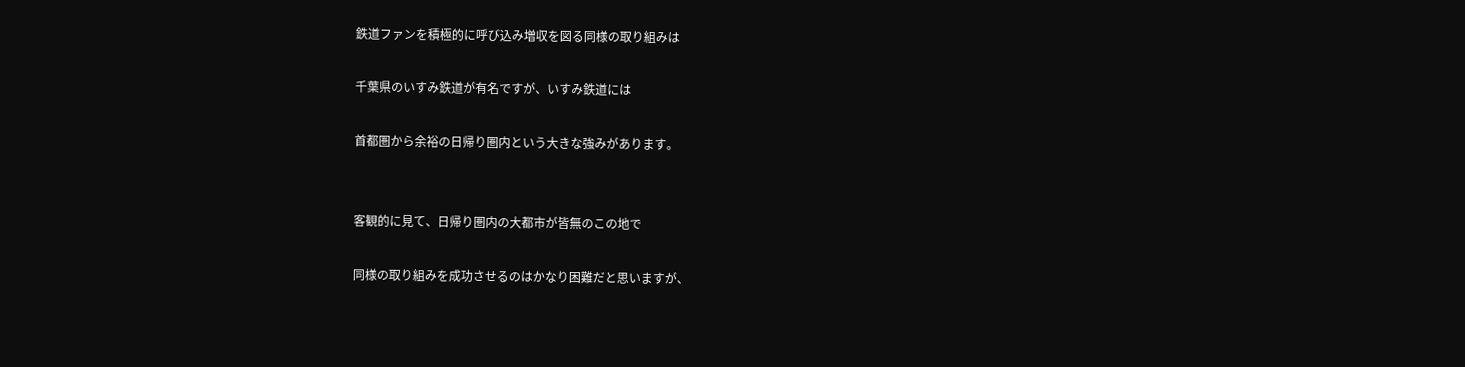鉄道ファンを積極的に呼び込み増収を図る同様の取り組みは

千葉県のいすみ鉄道が有名ですが、いすみ鉄道には

首都圏から余裕の日帰り圏内という大きな強みがあります。


客観的に見て、日帰り圏内の大都市が皆無のこの地で

同様の取り組みを成功させるのはかなり困難だと思いますが、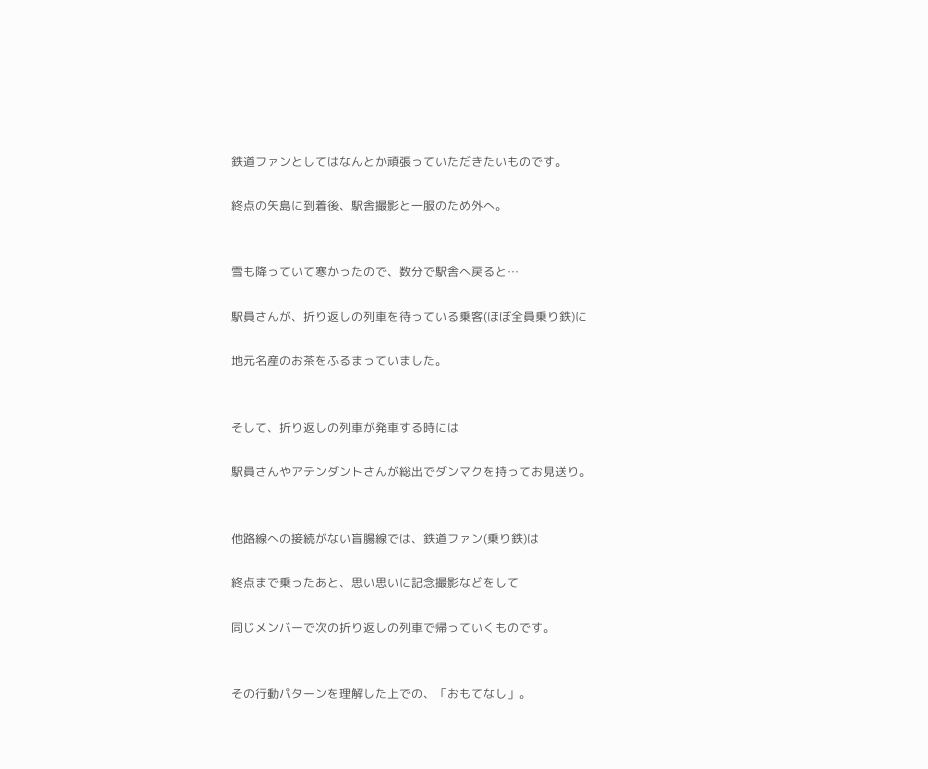鉄道ファンとしてはなんとか頑張っていただきたいものです。

終点の矢島に到着後、駅舎撮影と一服のため外へ。


雪も降っていて寒かったので、数分で駅舎へ戻ると…

駅員さんが、折り返しの列車を待っている乗客(ほぼ全員乗り鉄)に

地元名産のお茶をふるまっていました。


そして、折り返しの列車が発車する時には

駅員さんやアテンダントさんが総出でダンマクを持ってお見送り。


他路線への接続がない盲腸線では、鉄道ファン(乗り鉄)は

終点まで乗ったあと、思い思いに記念撮影などをして

同じメンバーで次の折り返しの列車で帰っていくものです。


その行動パターンを理解した上での、「おもてなし」。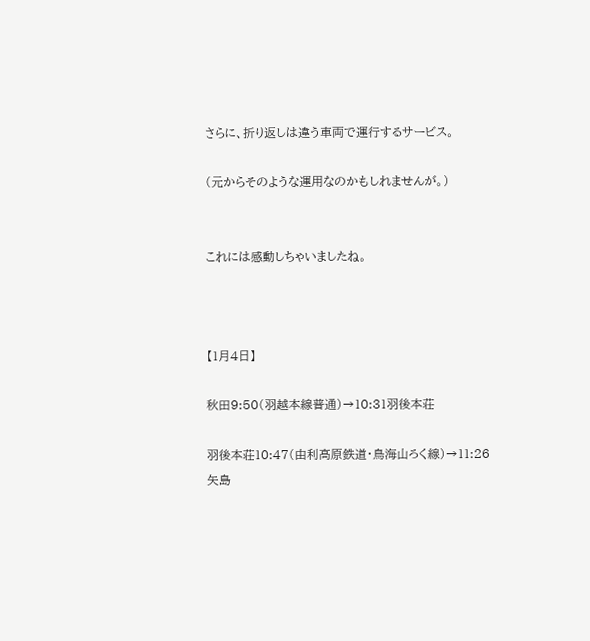さらに、折り返しは違う車両で運行するサービス。

(元からそのような運用なのかもしれませんが。)


これには感動しちゃいましたね。



【1月4日】

秋田9:50(羽越本線普通)→10:31羽後本荘

羽後本荘10:47(由利高原鉄道・鳥海山ろく線)→11:26矢島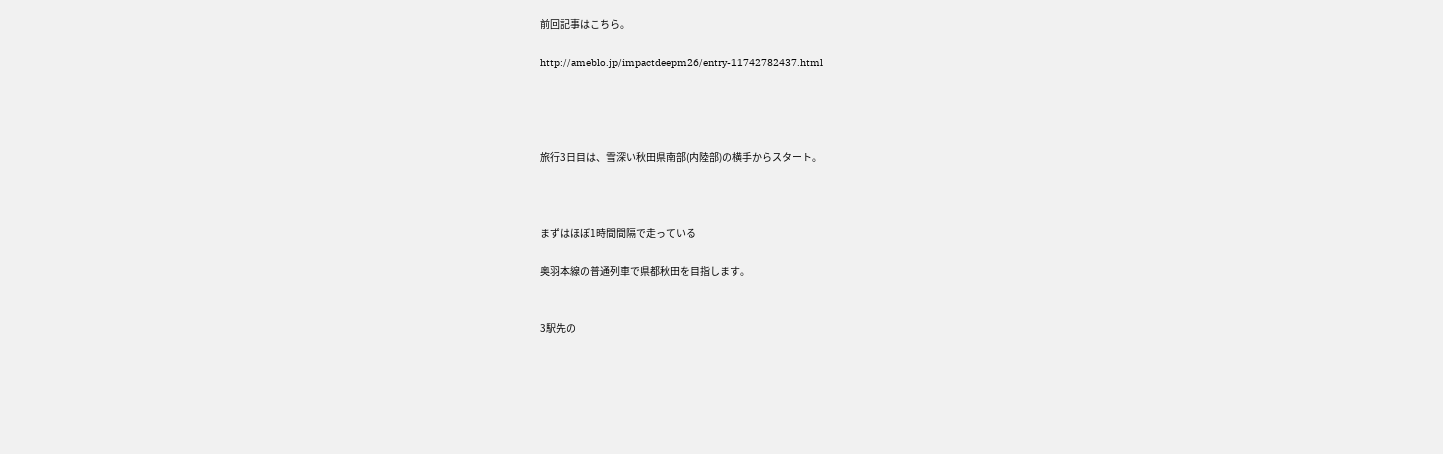前回記事はこちら。

http://ameblo.jp/impactdeepm26/entry-11742782437.html




旅行3日目は、雪深い秋田県南部(内陸部)の横手からスタート。



まずはほぼ1時間間隔で走っている

奥羽本線の普通列車で県都秋田を目指します。


3駅先の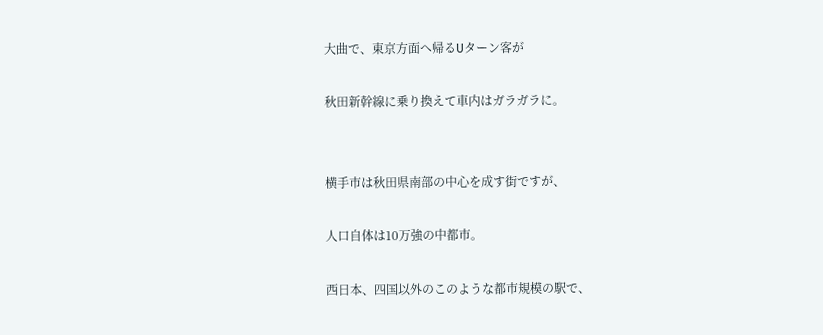大曲で、東京方面へ帰るUターン客が

秋田新幹線に乗り換えて車内はガラガラに。


横手市は秋田県南部の中心を成す街ですが、

人口自体は10万強の中都市。

西日本、四国以外のこのような都市規模の駅で、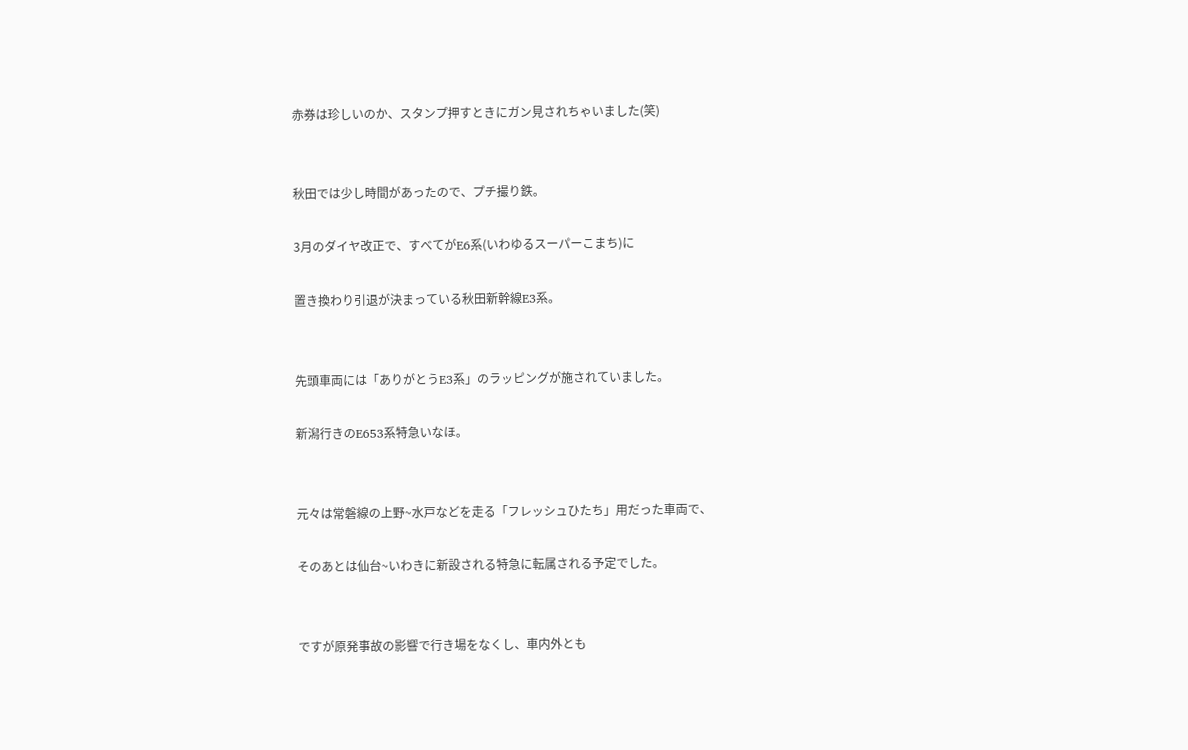赤券は珍しいのか、スタンプ押すときにガン見されちゃいました(笑)


秋田では少し時間があったので、プチ撮り鉄。

3月のダイヤ改正で、すべてがE6系(いわゆるスーパーこまち)に

置き換わり引退が決まっている秋田新幹線E3系。


先頭車両には「ありがとうE3系」のラッピングが施されていました。

新潟行きのE653系特急いなほ。


元々は常磐線の上野~水戸などを走る「フレッシュひたち」用だった車両で、

そのあとは仙台~いわきに新設される特急に転属される予定でした。


ですが原発事故の影響で行き場をなくし、車内外とも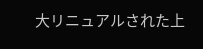大リニュアルされた上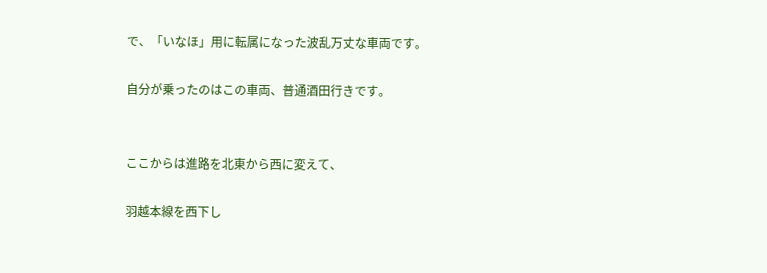で、「いなほ」用に転属になった波乱万丈な車両です。

自分が乗ったのはこの車両、普通酒田行きです。


ここからは進路を北東から西に変えて、

羽越本線を西下し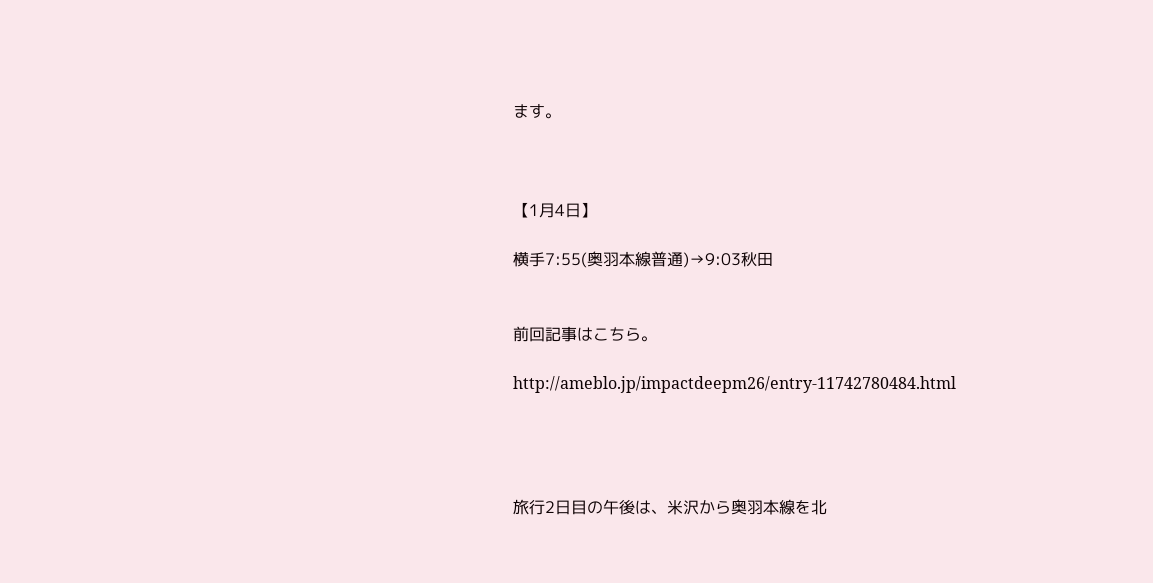ます。



【1月4日】

横手7:55(奥羽本線普通)→9:03秋田


前回記事はこちら。

http://ameblo.jp/impactdeepm26/entry-11742780484.html




旅行2日目の午後は、米沢から奥羽本線を北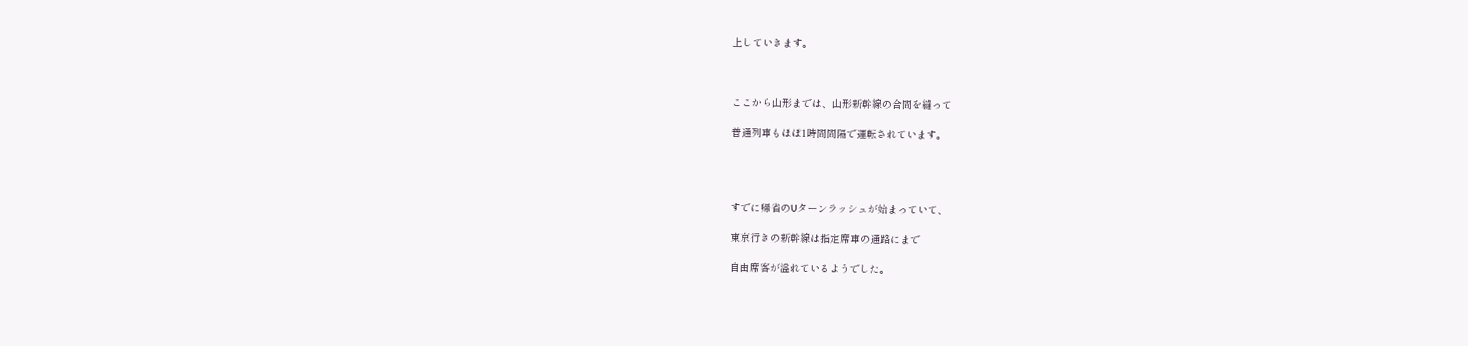上していきます。



ここから山形までは、山形新幹線の合間を縫って

普通列車もほぼ1時間間隔で運転されています。




すでに帰省のUターンラッシュが始まっていて、

東京行きの新幹線は指定席車の通路にまで

自由席客が溢れているようでした。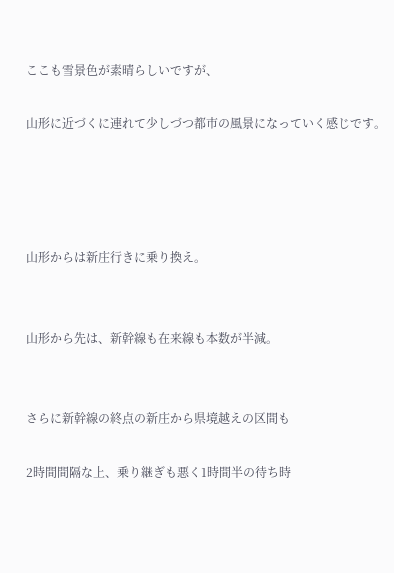ここも雪景色が素晴らしいですが、

山形に近づくに連れて少しづつ都市の風景になっていく感じです。




山形からは新庄行きに乗り換え。


山形から先は、新幹線も在来線も本数が半減。


さらに新幹線の終点の新庄から県境越えの区間も

2時間間隔な上、乗り継ぎも悪く1時間半の待ち時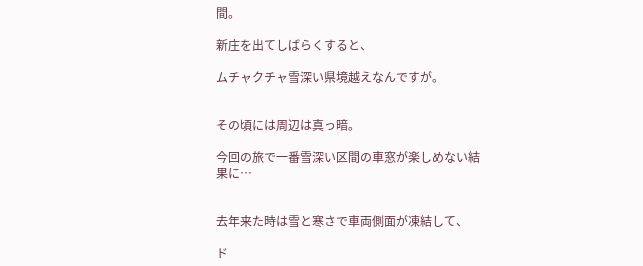間。

新庄を出てしばらくすると、

ムチャクチャ雪深い県境越えなんですが。


その頃には周辺は真っ暗。

今回の旅で一番雪深い区間の車窓が楽しめない結果に…


去年来た時は雪と寒さで車両側面が凍結して、

ド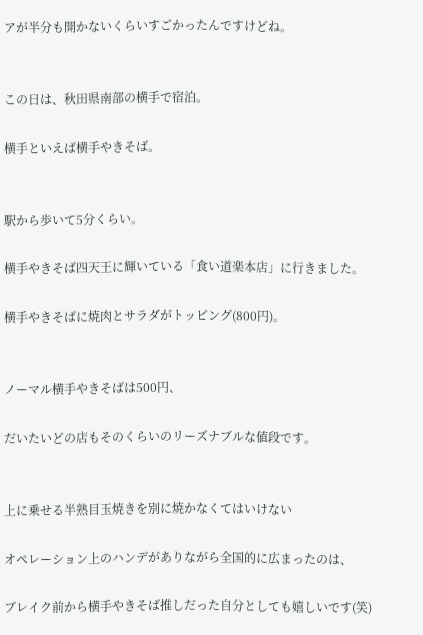アが半分も開かないくらいすごかったんですけどね。


この日は、秋田県南部の横手で宿泊。

横手といえば横手やきそば。


駅から歩いて5分くらい。

横手やきそば四天王に輝いている「食い道楽本店」に行きました。

横手やきそばに焼肉とサラダがトッピング(800円)。


ノーマル横手やきそばは500円、

だいたいどの店もそのくらいのリーズナブルな値段です。


上に乗せる半熟目玉焼きを別に焼かなくてはいけない

オペレーション上のハンデがありながら全国的に広まったのは、

ブレイク前から横手やきそば推しだった自分としても嬉しいです(笑)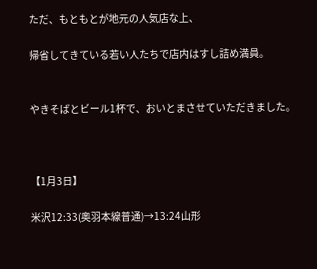ただ、もともとが地元の人気店な上、

帰省してきている若い人たちで店内はすし詰め満員。


やきそばとビール1杯で、おいとまさせていただきました。



【1月3日】

米沢12:33(奥羽本線普通)→13:24山形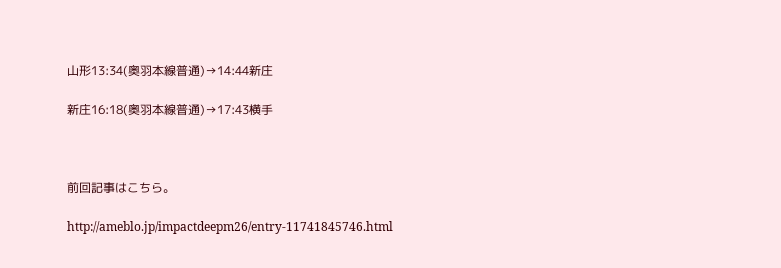山形13:34(奥羽本線普通)→14:44新庄

新庄16:18(奥羽本線普通)→17:43横手



前回記事はこちら。

http://ameblo.jp/impactdeepm26/entry-11741845746.html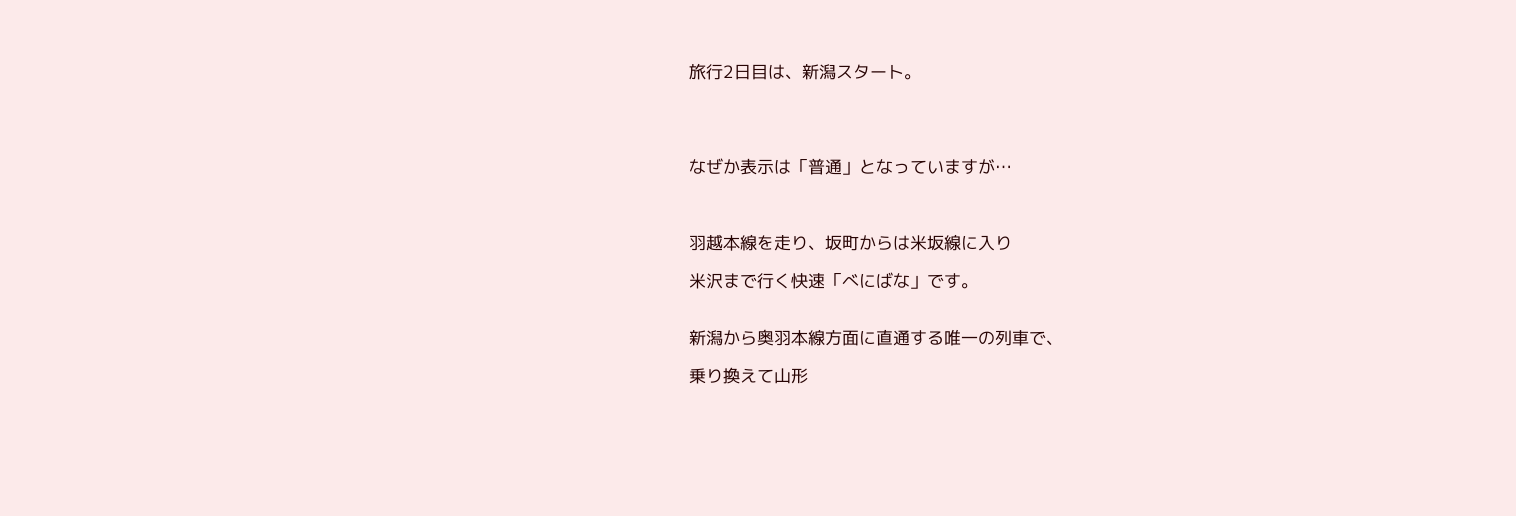旅行2日目は、新潟スタート。




なぜか表示は「普通」となっていますが…



羽越本線を走り、坂町からは米坂線に入り

米沢まで行く快速「べにばな」です。


新潟から奥羽本線方面に直通する唯一の列車で、

乗り換えて山形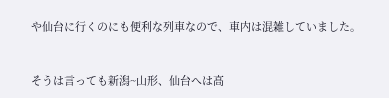や仙台に行くのにも便利な列車なので、車内は混雑していました。


そうは言っても新潟~山形、仙台へは高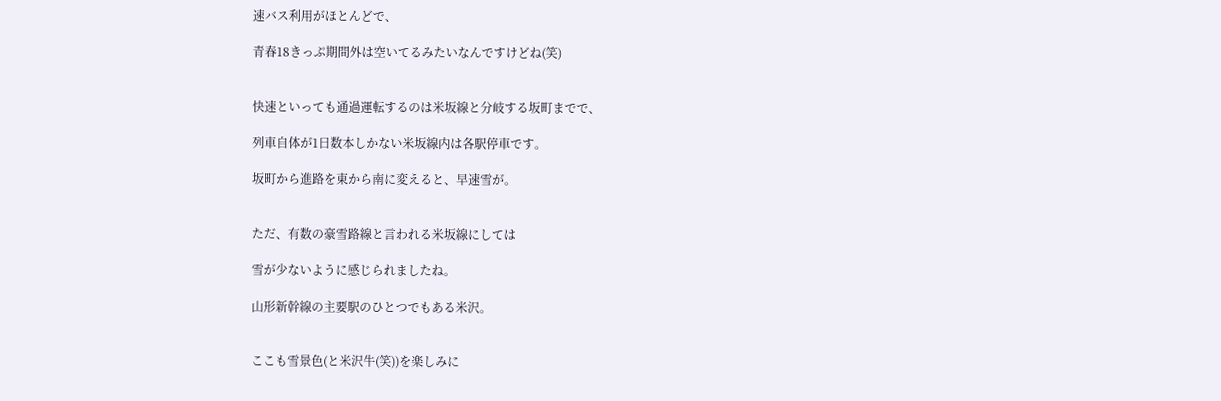速バス利用がほとんどで、

青春18きっぷ期間外は空いてるみたいなんですけどね(笑)


快速といっても通過運転するのは米坂線と分岐する坂町までで、

列車自体が1日数本しかない米坂線内は各駅停車です。

坂町から進路を東から南に変えると、早速雪が。


ただ、有数の豪雪路線と言われる米坂線にしては

雪が少ないように感じられましたね。

山形新幹線の主要駅のひとつでもある米沢。


ここも雪景色(と米沢牛(笑))を楽しみに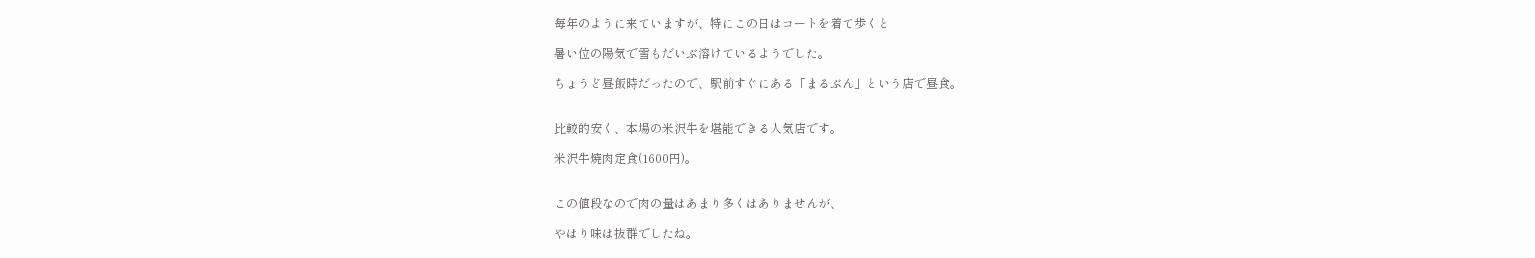毎年のように来ていますが、特にこの日はコートを着て歩くと

暑い位の陽気で雪もだいぶ溶けているようでした。

ちょうど昼飯時だったので、駅前すぐにある「まるぶん」という店で昼食。


比較的安く、本場の米沢牛を堪能できる人気店です。

米沢牛焼肉定食(1600円)。


この値段なので肉の量はあまり多くはありませんが、

やはり味は抜群でしたね。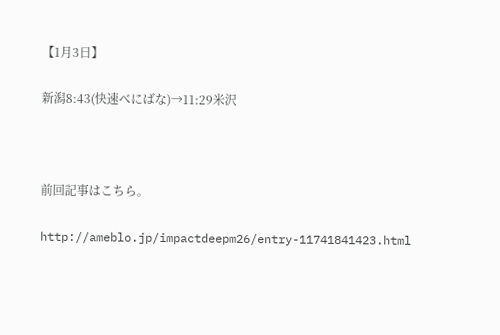【1月3日】

新潟8:43(快速べにばな)→11:29米沢



前回記事はこちら。

http://ameblo.jp/impactdeepm26/entry-11741841423.html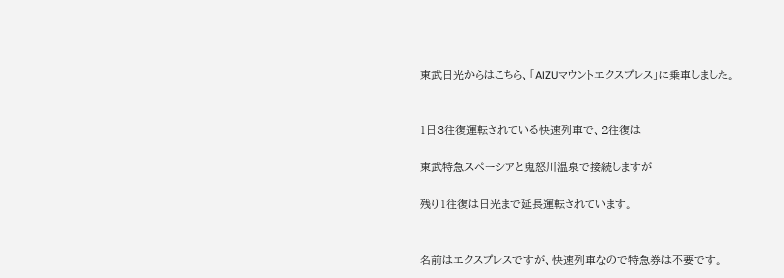東武日光からはこちら、「AIZUマウントエクスプレス」に乗車しました。


1日3往復運転されている快速列車で、2往復は

東武特急スペーシアと鬼怒川温泉で接続しますが

残り1往復は日光まで延長運転されています。


名前はエクスプレスですが、快速列車なので特急券は不要です。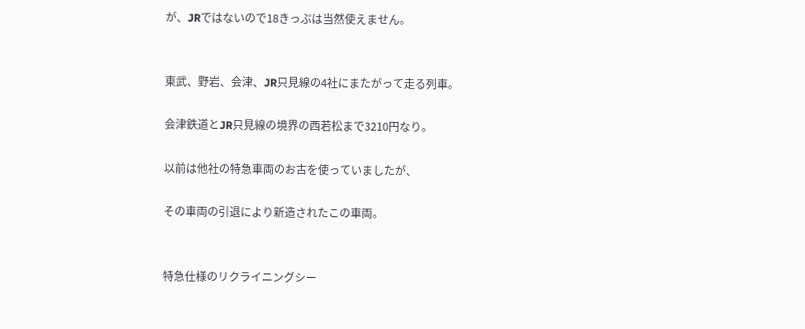が、JRではないので18きっぷは当然使えません。


東武、野岩、会津、JR只見線の4社にまたがって走る列車。

会津鉄道とJR只見線の境界の西若松まで3210円なり。

以前は他社の特急車両のお古を使っていましたが、

その車両の引退により新造されたこの車両。


特急仕様のリクライニングシー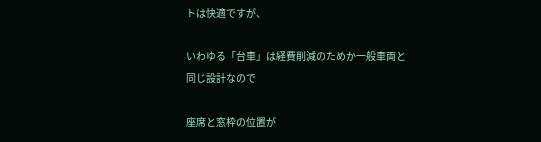トは快適ですが、

いわゆる「台車」は経費削減のためか一般車両と同じ設計なので

座席と窓枠の位置が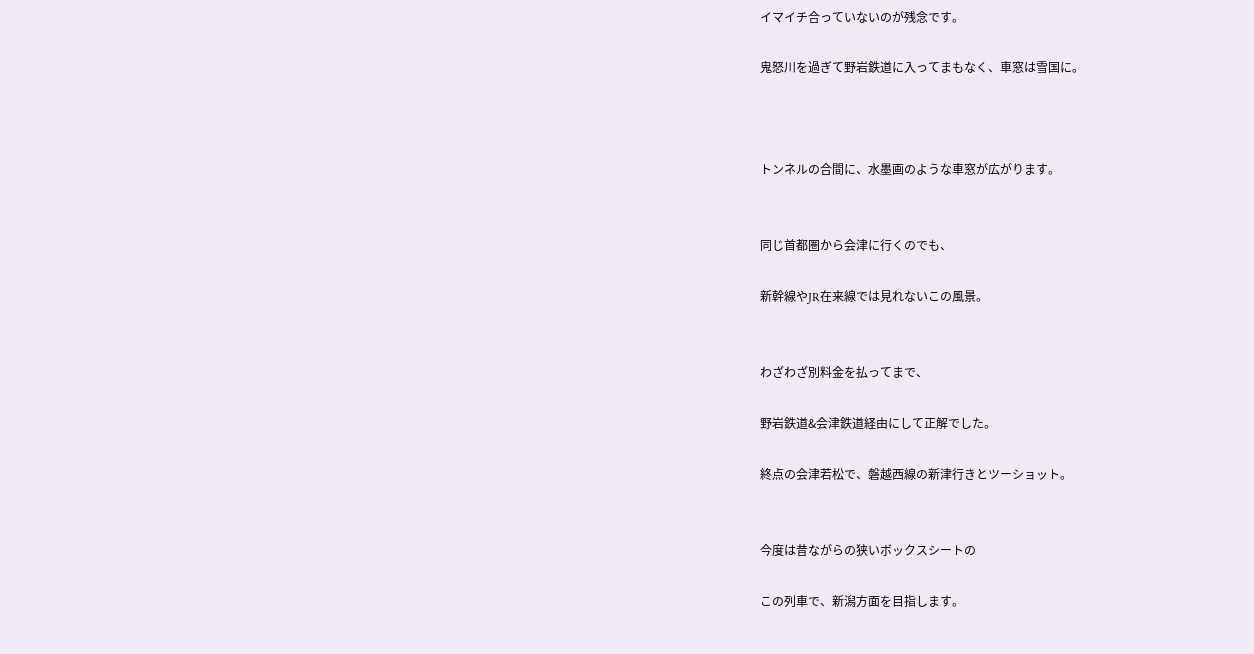イマイチ合っていないのが残念です。

鬼怒川を過ぎて野岩鉄道に入ってまもなく、車窓は雪国に。



トンネルの合間に、水墨画のような車窓が広がります。


同じ首都圏から会津に行くのでも、

新幹線やJR在来線では見れないこの風景。


わざわざ別料金を払ってまで、

野岩鉄道&会津鉄道経由にして正解でした。

終点の会津若松で、磐越西線の新津行きとツーショット。


今度は昔ながらの狭いボックスシートの

この列車で、新潟方面を目指します。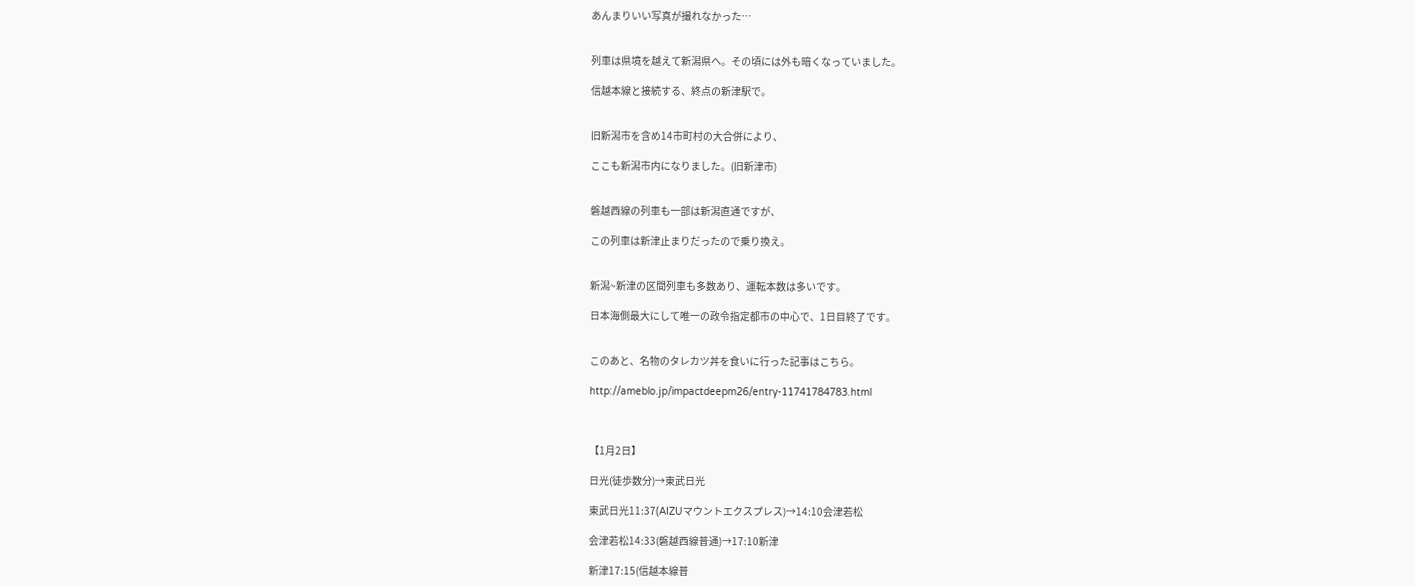あんまりいい写真が撮れなかった…


列車は県境を越えて新潟県へ。その頃には外も暗くなっていました。

信越本線と接続する、終点の新津駅で。


旧新潟市を含め14市町村の大合併により、

ここも新潟市内になりました。(旧新津市)


磐越西線の列車も一部は新潟直通ですが、

この列車は新津止まりだったので乗り換え。


新潟~新津の区間列車も多数あり、運転本数は多いです。

日本海側最大にして唯一の政令指定都市の中心で、1日目終了です。


このあと、名物のタレカツ丼を食いに行った記事はこちら。

http://ameblo.jp/impactdeepm26/entry-11741784783.html



【1月2日】

日光(徒歩数分)→東武日光

東武日光11:37(AIZUマウントエクスプレス)→14:10会津若松

会津若松14:33(磐越西線普通)→17:10新津

新津17:15(信越本線普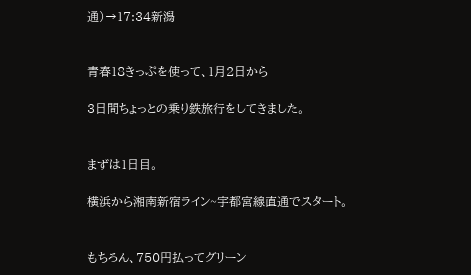通)→17:34新潟


青春18きっぷを使って、1月2日から

3日間ちょっとの乗り鉄旅行をしてきました。


まずは1日目。

横浜から湘南新宿ライン~宇都宮線直通でスタート。


もちろん、750円払ってグリーン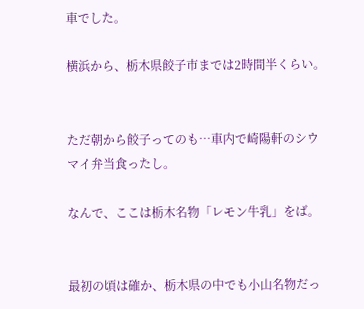車でした。

横浜から、栃木県餃子市までは2時間半くらい。


ただ朝から餃子ってのも…車内で崎陽軒のシウマイ弁当食ったし。

なんで、ここは栃木名物「レモン牛乳」をば。


最初の頃は確か、栃木県の中でも小山名物だっ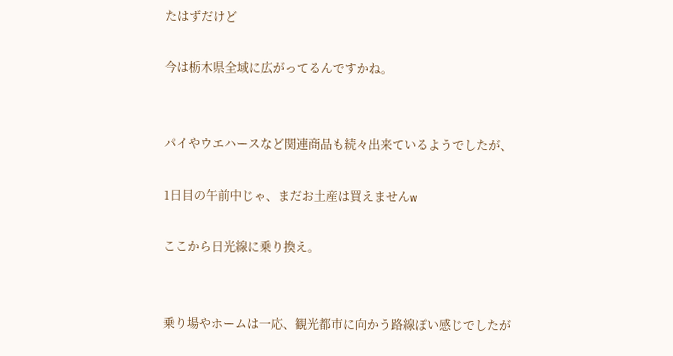たはずだけど

今は栃木県全域に広がってるんですかね。


パイやウエハースなど関連商品も続々出来ているようでしたが、

1日目の午前中じゃ、まだお土産は買えませんw

ここから日光線に乗り換え。


乗り場やホームは一応、観光都市に向かう路線ぽい感じでしたが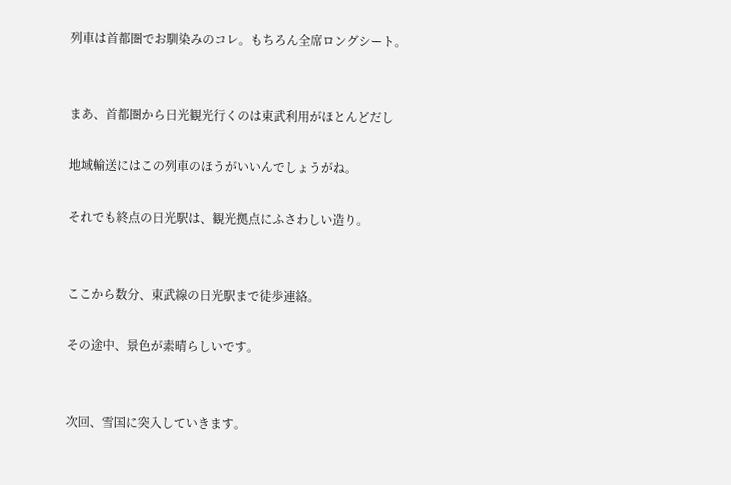列車は首都圏でお馴染みのコレ。もちろん全席ロングシート。


まあ、首都圏から日光観光行くのは東武利用がほとんどだし

地域輸送にはこの列車のほうがいいんでしょうがね。

それでも終点の日光駅は、観光拠点にふさわしい造り。


ここから数分、東武線の日光駅まで徒歩連絡。

その途中、景色が素晴らしいです。


次回、雪国に突入していきます。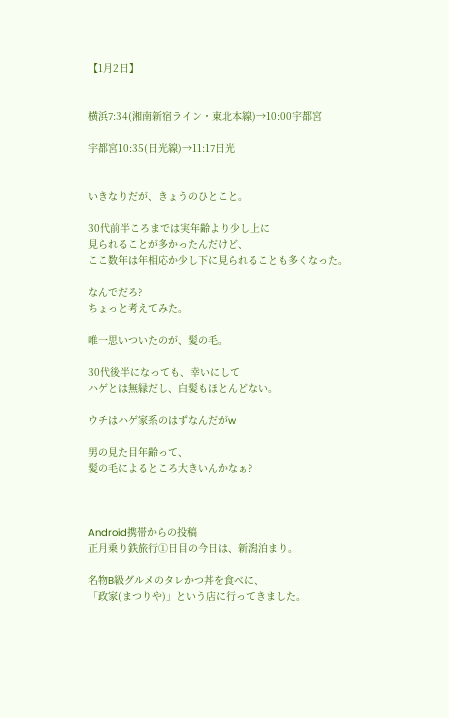【1月2日】


横浜7:34(湘南新宿ライン・東北本線)→10:00宇都宮

宇都宮10:35(日光線)→11:17日光


いきなりだが、きょうのひとこと。

30代前半ころまでは実年齢より少し上に
見られることが多かったんだけど、
ここ数年は年相応か少し下に見られることも多くなった。

なんでだろ?
ちょっと考えてみた。

唯一思いついたのが、髪の毛。

30代後半になっても、幸いにして
ハゲとは無縁だし、白髪もほとんどない。

ウチはハゲ家系のはずなんだがw

男の見た目年齢って、
髪の毛によるところ大きいんかなぁ?



Android携帯からの投稿
正月乗り鉄旅行①日目の今日は、新潟泊まり。

名物B級グルメのタレかつ丼を食べに、
「政家(まつりや)」という店に行ってきました。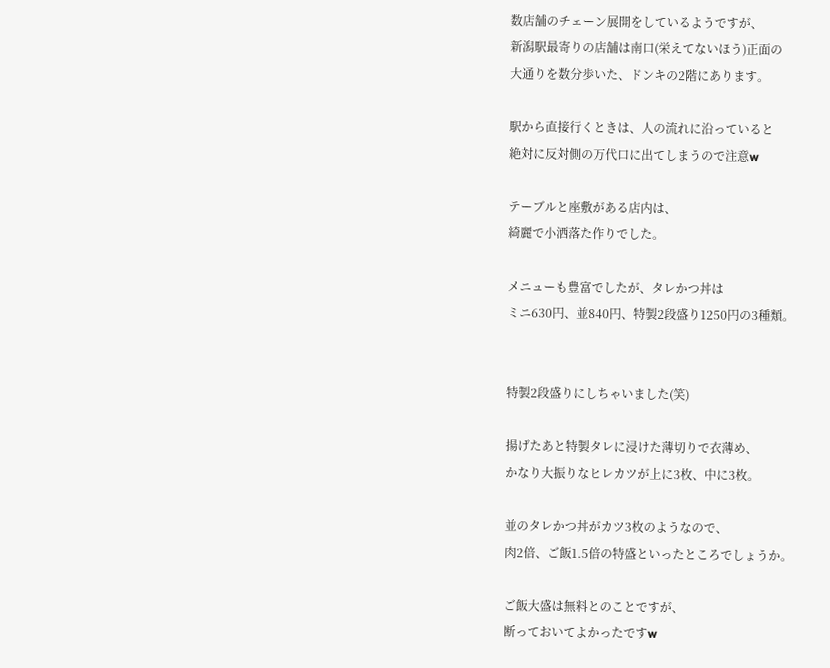数店舗のチェーン展開をしているようですが、
新潟駅最寄りの店舗は南口(栄えてないほう)正面の
大通りを数分歩いた、ドンキの2階にあります。

駅から直接行くときは、人の流れに沿っていると
絶対に反対側の万代口に出てしまうので注意w

テーブルと座敷がある店内は、
綺麗で小洒落た作りでした。

メニューも豊富でしたが、タレかつ丼は
ミニ630円、並840円、特製2段盛り1250円の3種類。


特製2段盛りにしちゃいました(笑)

揚げたあと特製タレに浸けた薄切りで衣薄め、
かなり大振りなヒレカツが上に3枚、中に3枚。

並のタレかつ丼がカツ3枚のようなので、
肉2倍、ご飯1.5倍の特盛といったところでしょうか。

ご飯大盛は無料とのことですが、
断っておいてよかったですw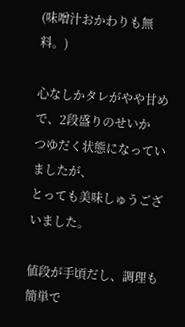(味噌汁おかわりも無料。)

心なしかタレがやや甘めで、2段盛りのせいか
つゆだく状態になっていましたが、
とっても美味しゅうございました。

値段が手頃だし、調理も簡単で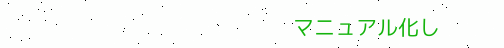マニュアル化し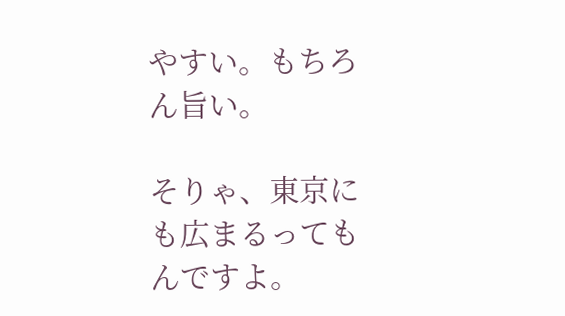やすい。もちろん旨い。

そりゃ、東京にも広まるってもんですよ。